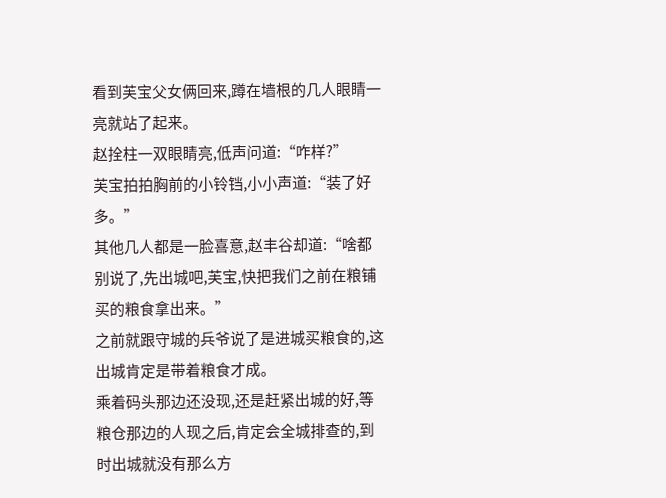看到芙宝父女俩回来,蹲在墙根的几人眼睛一亮就站了起来。
赵拴柱一双眼睛亮,低声问道:“咋样?”
芙宝拍拍胸前的小铃铛,小小声道:“装了好多。”
其他几人都是一脸喜意,赵丰谷却道:“啥都别说了,先出城吧,芙宝,快把我们之前在粮铺买的粮食拿出来。”
之前就跟守城的兵爷说了是进城买粮食的,这出城肯定是带着粮食才成。
乘着码头那边还没现,还是赶紧出城的好,等粮仓那边的人现之后,肯定会全城排查的,到时出城就没有那么方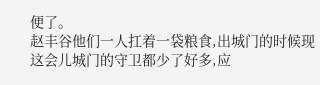便了。
赵丰谷他们一人扛着一袋粮食,出城门的时候现这会儿城门的守卫都少了好多,应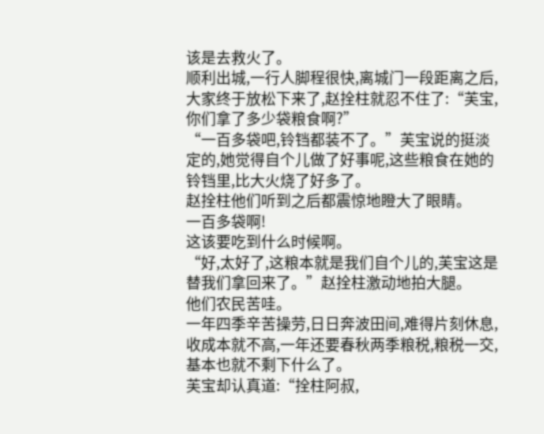该是去救火了。
顺利出城,一行人脚程很快,离城门一段距离之后,大家终于放松下来了,赵拴柱就忍不住了:“芙宝,你们拿了多少袋粮食啊?”
“一百多袋吧,铃铛都装不了。”芙宝说的挺淡定的,她觉得自个儿做了好事呢,这些粮食在她的铃铛里,比大火烧了好多了。
赵拴柱他们听到之后都震惊地瞪大了眼睛。
一百多袋啊!
这该要吃到什么时候啊。
“好,太好了,这粮本就是我们自个儿的,芙宝这是替我们拿回来了。”赵拴柱激动地拍大腿。
他们农民苦哇。
一年四季辛苦操劳,日日奔波田间,难得片刻休息,收成本就不高,一年还要春秋两季粮税,粮税一交,基本也就不剩下什么了。
芙宝却认真道:“拴柱阿叔,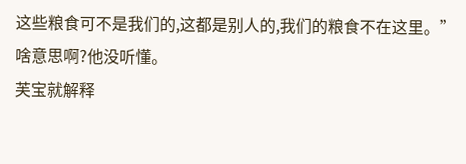这些粮食可不是我们的,这都是别人的,我们的粮食不在这里。”
啥意思啊?他没听懂。
芙宝就解释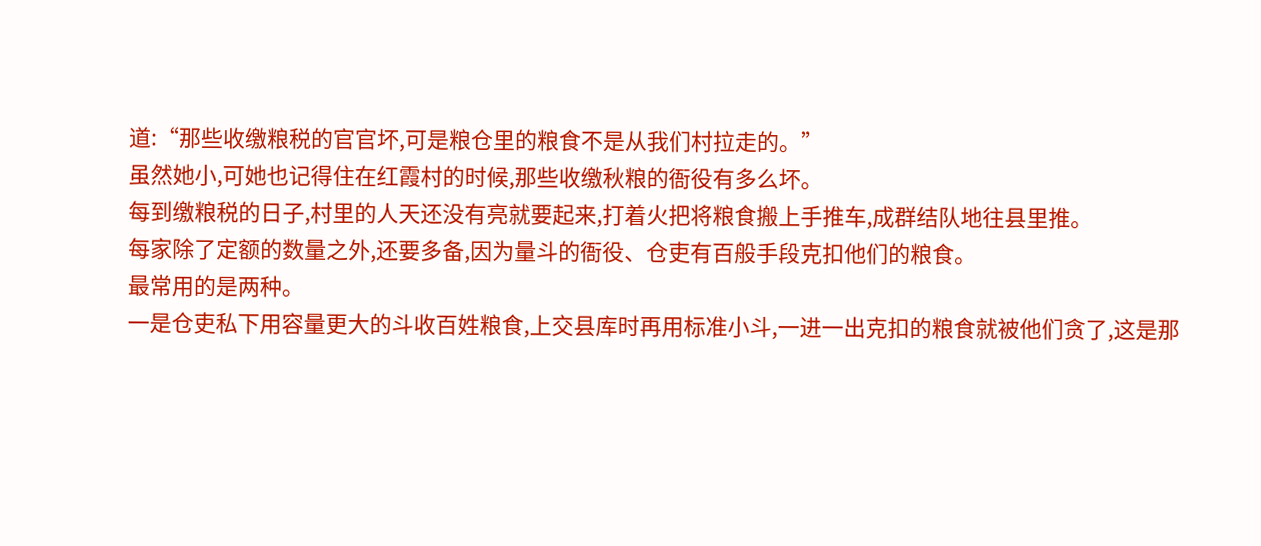道:“那些收缴粮税的官官坏,可是粮仓里的粮食不是从我们村拉走的。”
虽然她小,可她也记得住在红霞村的时候,那些收缴秋粮的衙役有多么坏。
每到缴粮税的日子,村里的人天还没有亮就要起来,打着火把将粮食搬上手推车,成群结队地往县里推。
每家除了定额的数量之外,还要多备,因为量斗的衙役、仓吏有百般手段克扣他们的粮食。
最常用的是两种。
一是仓吏私下用容量更大的斗收百姓粮食,上交县库时再用标准小斗,一进一出克扣的粮食就被他们贪了,这是那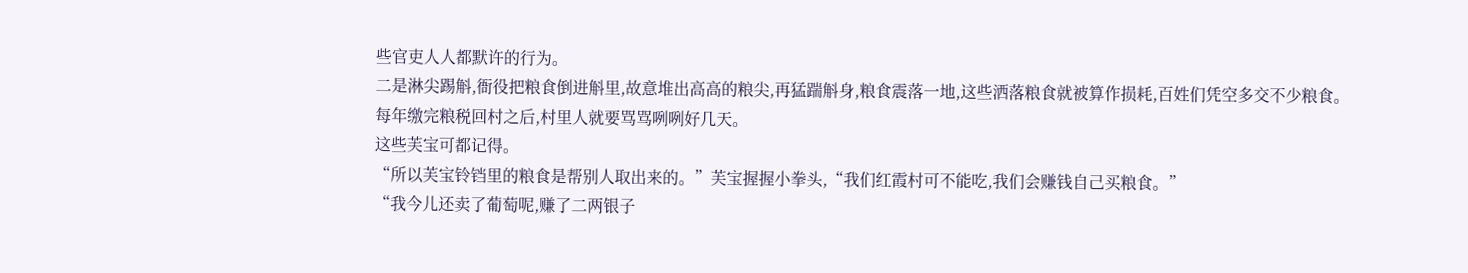些官吏人人都默许的行为。
二是淋尖踢斛,衙役把粮食倒进斛里,故意堆出高高的粮尖,再猛踹斛身,粮食震落一地,这些洒落粮食就被算作损耗,百姓们凭空多交不少粮食。
每年缴完粮税回村之后,村里人就要骂骂咧咧好几天。
这些芙宝可都记得。
“所以芙宝铃铛里的粮食是帮别人取出来的。”芙宝握握小拳头,“我们红霞村可不能吃,我们会赚钱自己买粮食。”
“我今儿还卖了葡萄呢,赚了二两银子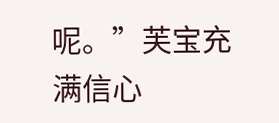呢。”芙宝充满信心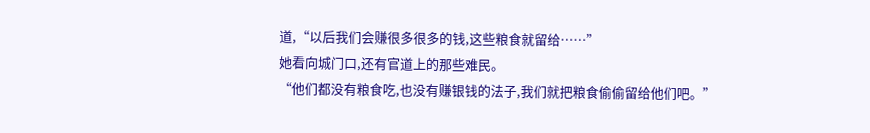道,“以后我们会赚很多很多的钱,这些粮食就留给……”
她看向城门口,还有官道上的那些难民。
“他们都没有粮食吃,也没有赚银钱的法子,我们就把粮食偷偷留给他们吧。”